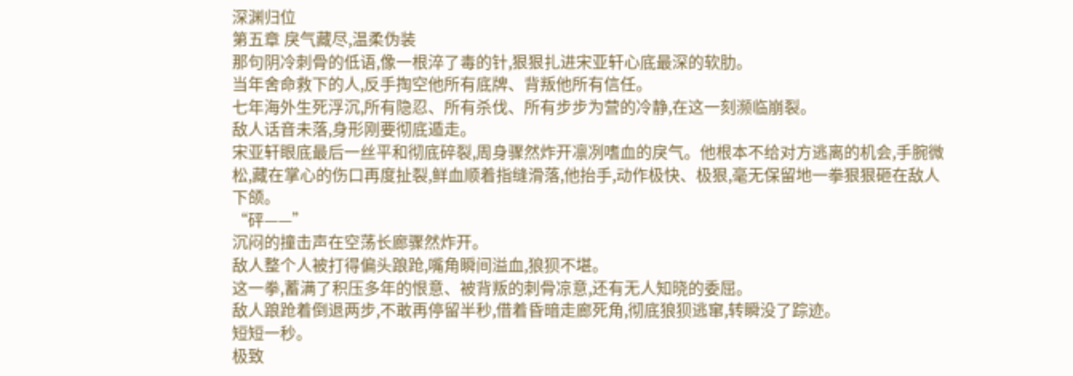深渊归位
第五章 戾气藏尽,温柔伪装
那句阴冷刺骨的低语,像一根淬了毒的针,狠狠扎进宋亚轩心底最深的软肋。
当年舍命救下的人,反手掏空他所有底牌、背叛他所有信任。
七年海外生死浮沉,所有隐忍、所有杀伐、所有步步为营的冷静,在这一刻濒临崩裂。
敌人话音未落,身形刚要彻底遁走。
宋亚轩眼底最后一丝平和彻底碎裂,周身骤然炸开凛冽嗜血的戾气。他根本不给对方逃离的机会,手腕微松,藏在掌心的伤口再度扯裂,鲜血顺着指缝滑落,他抬手,动作极快、极狠,毫无保留地一拳狠狠砸在敌人下颌。
“砰——”
沉闷的撞击声在空荡长廊骤然炸开。
敌人整个人被打得偏头踉跄,嘴角瞬间溢血,狼狈不堪。
这一拳,蓄满了积压多年的恨意、被背叛的刺骨凉意,还有无人知晓的委屈。
敌人踉跄着倒退两步,不敢再停留半秒,借着昏暗走廊死角,彻底狼狈逃窜,转瞬没了踪迹。
短短一秒。
极致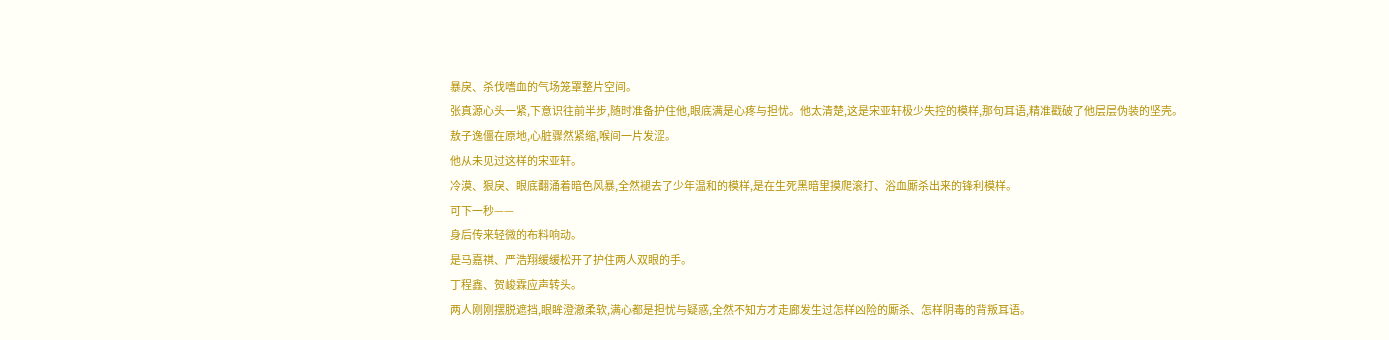暴戾、杀伐嗜血的气场笼罩整片空间。
张真源心头一紧,下意识往前半步,随时准备护住他,眼底满是心疼与担忧。他太清楚,这是宋亚轩极少失控的模样,那句耳语,精准戳破了他层层伪装的坚壳。
敖子逸僵在原地,心脏骤然紧缩,喉间一片发涩。
他从未见过这样的宋亚轩。
冷漠、狠戾、眼底翻涌着暗色风暴,全然褪去了少年温和的模样,是在生死黑暗里摸爬滚打、浴血厮杀出来的锋利模样。
可下一秒——
身后传来轻微的布料响动。
是马嘉祺、严浩翔缓缓松开了护住两人双眼的手。
丁程鑫、贺峻霖应声转头。
两人刚刚摆脱遮挡,眼眸澄澈柔软,满心都是担忧与疑惑,全然不知方才走廊发生过怎样凶险的厮杀、怎样阴毒的背叛耳语。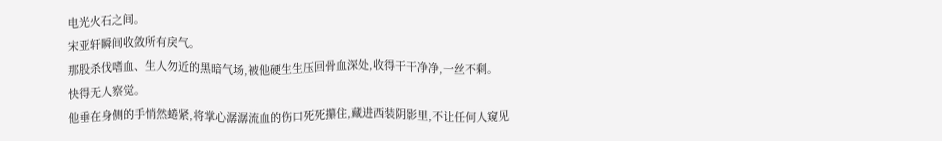电光火石之间。
宋亚轩瞬间收敛所有戾气。
那股杀伐嗜血、生人勿近的黑暗气场,被他硬生生压回骨血深处,收得干干净净,一丝不剩。
快得无人察觉。
他垂在身侧的手悄然蜷紧,将掌心潺潺流血的伤口死死攥住,藏进西装阴影里,不让任何人窥见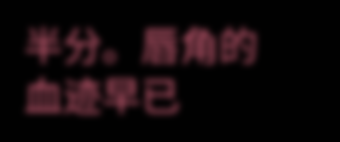半分。唇角的血迹早已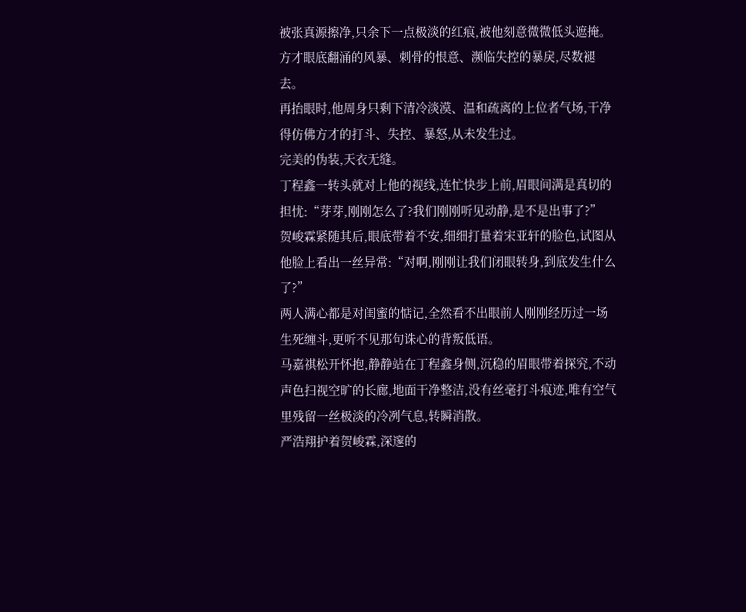被张真源擦净,只余下一点极淡的红痕,被他刻意微微低头遮掩。
方才眼底翻涌的风暴、刺骨的恨意、濒临失控的暴戾,尽数褪去。
再抬眼时,他周身只剩下清冷淡漠、温和疏离的上位者气场,干净得仿佛方才的打斗、失控、暴怒,从未发生过。
完美的伪装,天衣无缝。
丁程鑫一转头就对上他的视线,连忙快步上前,眉眼间满是真切的担忧:“芽芽,刚刚怎么了?我们刚刚听见动静,是不是出事了?”
贺峻霖紧随其后,眼底带着不安,细细打量着宋亚轩的脸色,试图从他脸上看出一丝异常:“对啊,刚刚让我们闭眼转身,到底发生什么了?”
两人满心都是对闺蜜的惦记,全然看不出眼前人刚刚经历过一场生死缠斗,更听不见那句诛心的背叛低语。
马嘉祺松开怀抱,静静站在丁程鑫身侧,沉稳的眉眼带着探究,不动声色扫视空旷的长廊,地面干净整洁,没有丝毫打斗痕迹,唯有空气里残留一丝极淡的冷冽气息,转瞬消散。
严浩翔护着贺峻霖,深邃的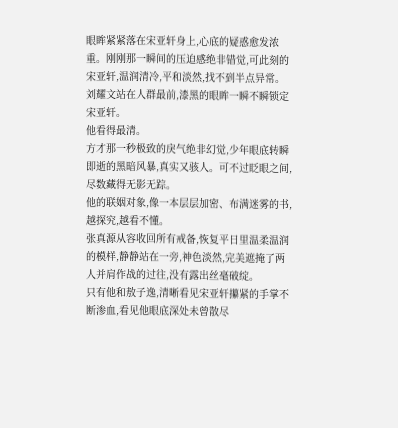眼眸紧紧落在宋亚轩身上,心底的疑惑愈发浓重。刚刚那一瞬间的压迫感绝非错觉,可此刻的宋亚轩,温润清冷,平和淡然,找不到半点异常。
刘耀文站在人群最前,漆黑的眼眸一瞬不瞬锁定宋亚轩。
他看得最清。
方才那一秒极致的戾气绝非幻觉,少年眼底转瞬即逝的黑暗风暴,真实又骇人。可不过眨眼之间,尽数藏得无影无踪。
他的联姻对象,像一本层层加密、布满迷雾的书,越探究,越看不懂。
张真源从容收回所有戒备,恢复平日里温柔温润的模样,静静站在一旁,神色淡然,完美遮掩了两人并肩作战的过往,没有露出丝毫破绽。
只有他和敖子逸,清晰看见宋亚轩攥紧的手掌不断渗血,看见他眼底深处未曾散尽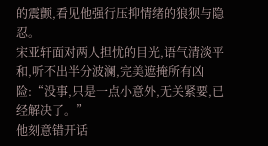的震颤,看见他强行压抑情绪的狼狈与隐忍。
宋亚轩面对两人担忧的目光,语气清淡平和,听不出半分波澜,完美遮掩所有凶险:“没事,只是一点小意外,无关紧要,已经解决了。”
他刻意错开话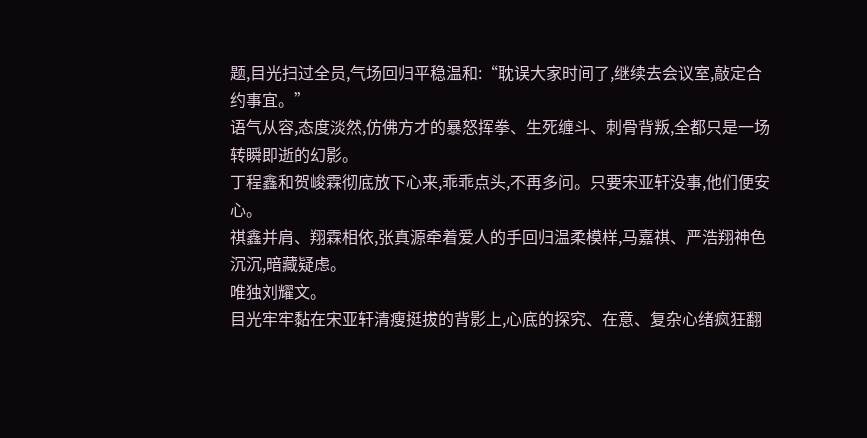题,目光扫过全员,气场回归平稳温和:“耽误大家时间了,继续去会议室,敲定合约事宜。”
语气从容,态度淡然,仿佛方才的暴怒挥拳、生死缠斗、刺骨背叛,全都只是一场转瞬即逝的幻影。
丁程鑫和贺峻霖彻底放下心来,乖乖点头,不再多问。只要宋亚轩没事,他们便安心。
祺鑫并肩、翔霖相依,张真源牵着爱人的手回归温柔模样,马嘉祺、严浩翔神色沉沉,暗藏疑虑。
唯独刘耀文。
目光牢牢黏在宋亚轩清瘦挺拔的背影上,心底的探究、在意、复杂心绪疯狂翻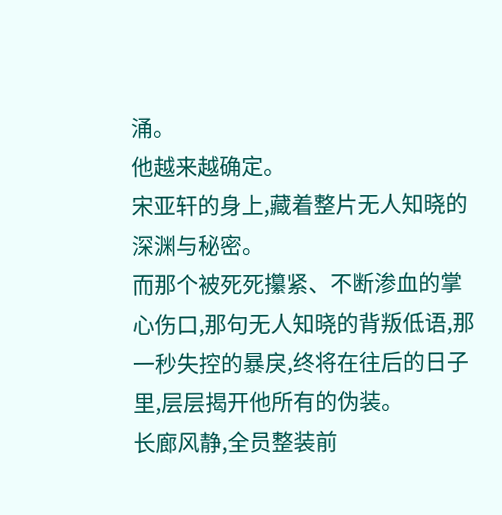涌。
他越来越确定。
宋亚轩的身上,藏着整片无人知晓的深渊与秘密。
而那个被死死攥紧、不断渗血的掌心伤口,那句无人知晓的背叛低语,那一秒失控的暴戾,终将在往后的日子里,层层揭开他所有的伪装。
长廊风静,全员整装前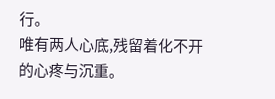行。
唯有两人心底,残留着化不开的心疼与沉重。